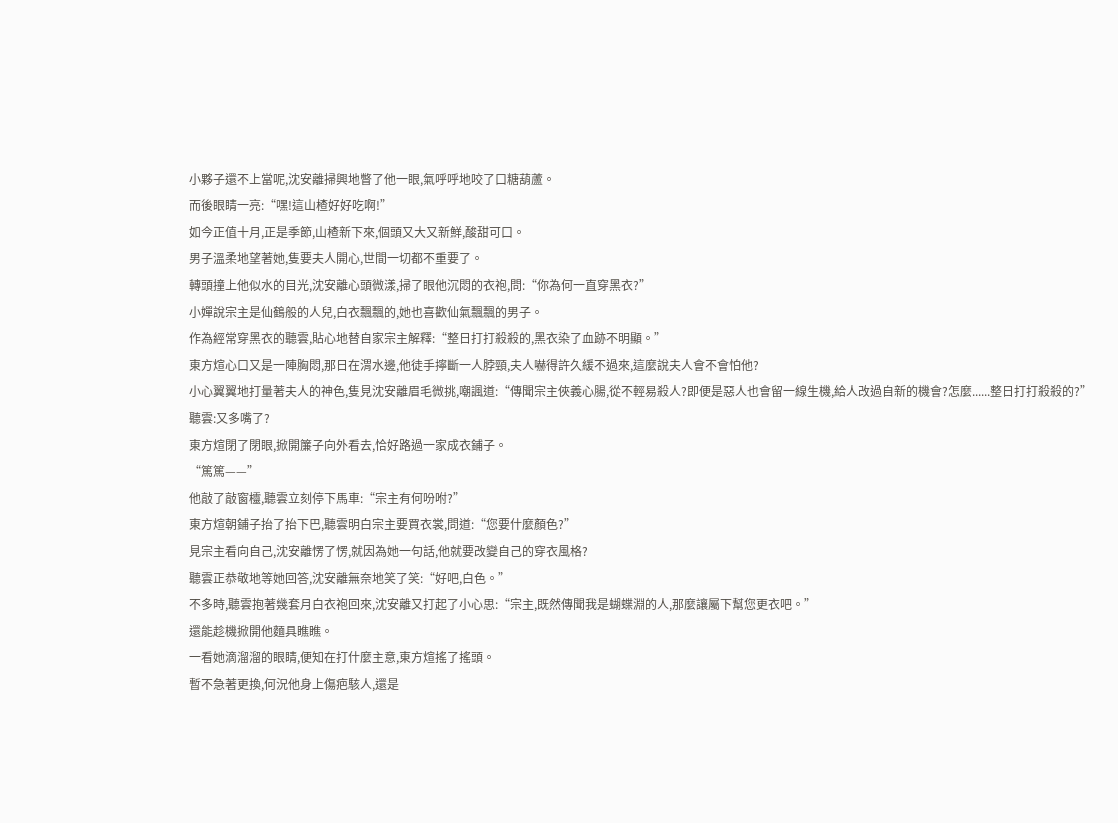小夥子還不上當呢,沈安離掃興地瞥了他一眼,氣呼呼地咬了口糖葫蘆。
而後眼睛一亮:“嘿!這山楂好好吃啊!”
如今正值十月,正是季節,山楂新下來,個頭又大又新鮮,酸甜可口。
男子溫柔地望著她,隻要夫人開心,世間一切都不重要了。
轉頭撞上他似水的目光,沈安離心頭微漾,掃了眼他沉悶的衣袍,問:“你為何一直穿黑衣?”
小嬋說宗主是仙鶴般的人兒,白衣飄飄的,她也喜歡仙氣飄飄的男子。
作為經常穿黑衣的聽雲,貼心地替自家宗主解釋:“整日打打殺殺的,黑衣染了血跡不明顯。”
東方煊心口又是一陣胸悶,那日在渭水邊,他徒手擰斷一人脖頸,夫人嚇得許久緩不過來,這麼說夫人會不會怕他?
小心翼翼地打量著夫人的神色,隻見沈安離眉毛微挑,嘲諷道:“傳聞宗主俠義心腸,從不輕易殺人?即便是惡人也會留一線生機,給人改過自新的機會?怎麼......整日打打殺殺的?”
聽雲:又多嘴了?
東方煊閉了閉眼,掀開簾子向外看去,恰好路過一家成衣鋪子。
“篤篤——”
他敲了敲窗欞,聽雲立刻停下馬車:“宗主有何吩咐?”
東方煊朝鋪子抬了抬下巴,聽雲明白宗主要買衣裳,問道:“您要什麼顏色?”
見宗主看向自己,沈安離愣了愣,就因為她一句話,他就要改變自己的穿衣風格?
聽雲正恭敬地等她回答,沈安離無奈地笑了笑:“好吧,白色。”
不多時,聽雲抱著幾套月白衣袍回來,沈安離又打起了小心思:“宗主,既然傳聞我是蝴蝶淵的人,那麼讓屬下幫您更衣吧。”
還能趁機掀開他麵具瞧瞧。
一看她滴溜溜的眼睛,便知在打什麼主意,東方煊搖了搖頭。
暫不急著更換,何況他身上傷疤駭人,還是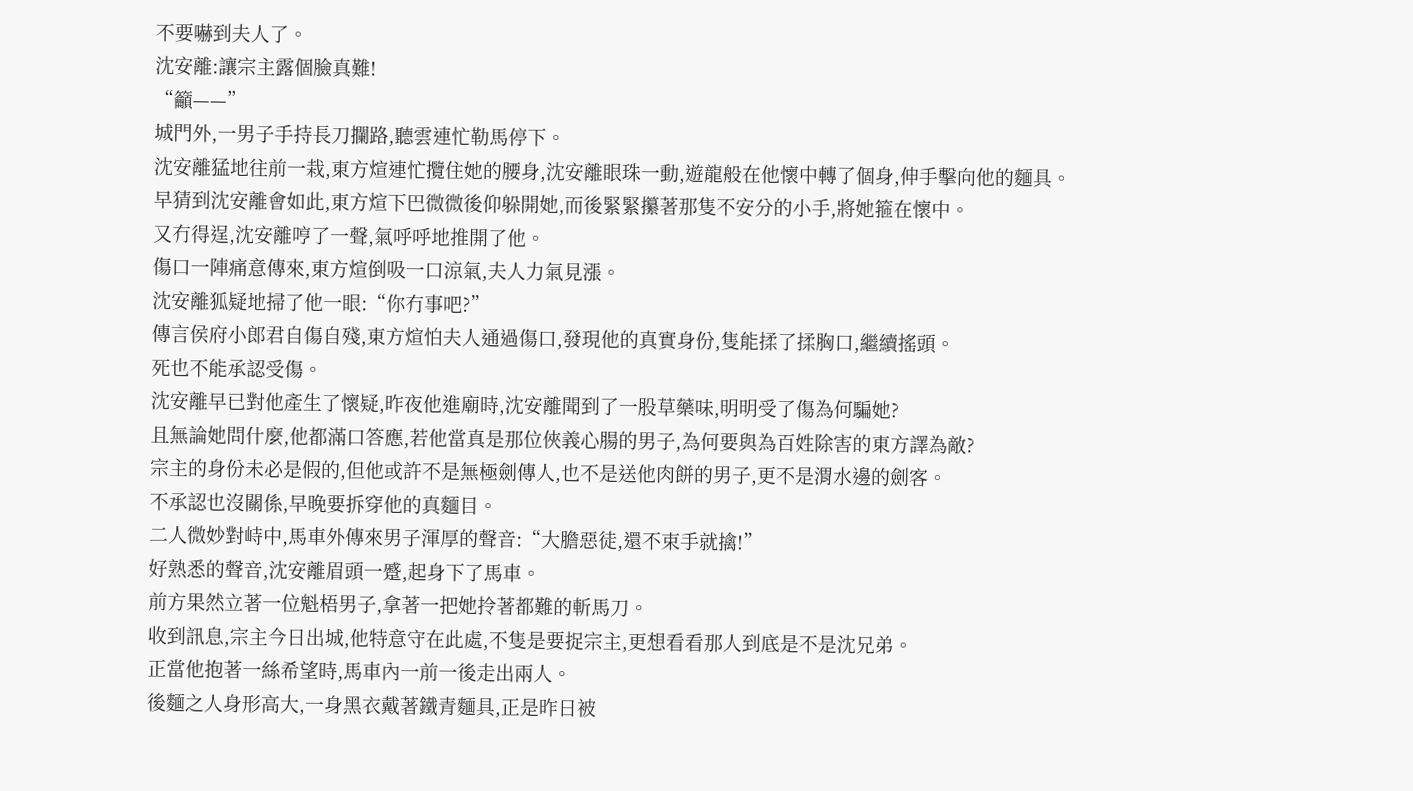不要嚇到夫人了。
沈安離:讓宗主露個臉真難!
“籲——”
城門外,一男子手持長刀攔路,聽雲連忙勒馬停下。
沈安離猛地往前一栽,東方煊連忙攬住她的腰身,沈安離眼珠一動,遊龍般在他懷中轉了個身,伸手擊向他的麵具。
早猜到沈安離會如此,東方煊下巴微微後仰躲開她,而後緊緊攥著那隻不安分的小手,將她箍在懷中。
又冇得逞,沈安離哼了一聲,氣呼呼地推開了他。
傷口一陣痛意傳來,東方煊倒吸一口涼氣,夫人力氣見漲。
沈安離狐疑地掃了他一眼:“你冇事吧?”
傳言侯府小郎君自傷自殘,東方煊怕夫人通過傷口,發現他的真實身份,隻能揉了揉胸口,繼續搖頭。
死也不能承認受傷。
沈安離早已對他產生了懷疑,昨夜他進廟時,沈安離聞到了一股草藥味,明明受了傷為何騙她?
且無論她問什麼,他都滿口答應,若他當真是那位俠義心腸的男子,為何要與為百姓除害的東方譯為敵?
宗主的身份未必是假的,但他或許不是無極劍傳人,也不是送他肉餅的男子,更不是渭水邊的劍客。
不承認也沒關係,早晚要拆穿他的真麵目。
二人微妙對峙中,馬車外傳來男子渾厚的聲音:“大膽惡徒,還不束手就擒!”
好熟悉的聲音,沈安離眉頭一蹙,起身下了馬車。
前方果然立著一位魁梧男子,拿著一把她拎著都難的斬馬刀。
收到訊息,宗主今日出城,他特意守在此處,不隻是要捉宗主,更想看看那人到底是不是沈兄弟。
正當他抱著一絲希望時,馬車內一前一後走出兩人。
後麵之人身形高大,一身黑衣戴著鐵青麵具,正是昨日被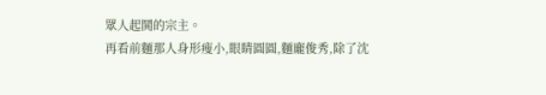眾人起鬨的宗主。
再看前麵那人身形瘦小,眼睛圓圓,麵龐俊秀,除了沈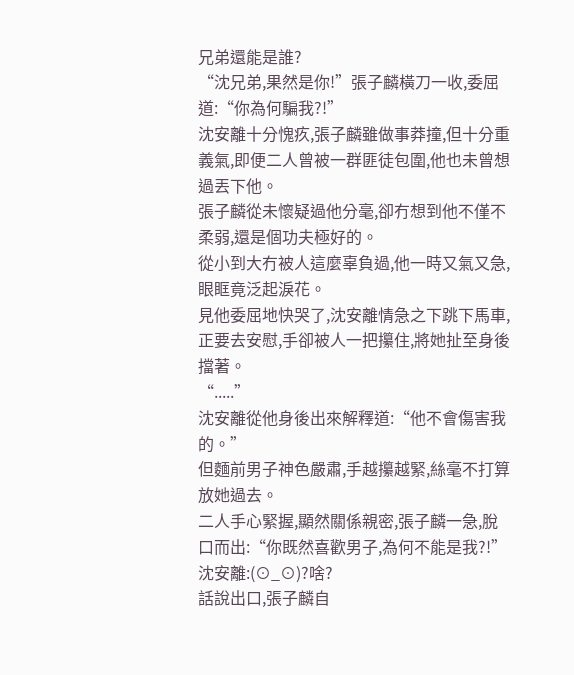兄弟還能是誰?
“沈兄弟,果然是你!”張子麟橫刀一收,委屈道:“你為何騙我?!”
沈安離十分愧疚,張子麟雖做事莽撞,但十分重義氣,即便二人曾被一群匪徒包圍,他也未曾想過丟下他。
張子麟從未懷疑過他分毫,卻冇想到他不僅不柔弱,還是個功夫極好的。
從小到大冇被人這麼辜負過,他一時又氣又急,眼眶竟泛起淚花。
見他委屈地快哭了,沈安離情急之下跳下馬車,正要去安慰,手卻被人一把攥住,將她扯至身後擋著。
“.....”
沈安離從他身後出來解釋道:“他不會傷害我的。”
但麵前男子神色嚴肅,手越攥越緊,絲毫不打算放她過去。
二人手心緊握,顯然關係親密,張子麟一急,脫口而出:“你既然喜歡男子,為何不能是我?!”
沈安離:(⊙_⊙)?啥?
話說出口,張子麟自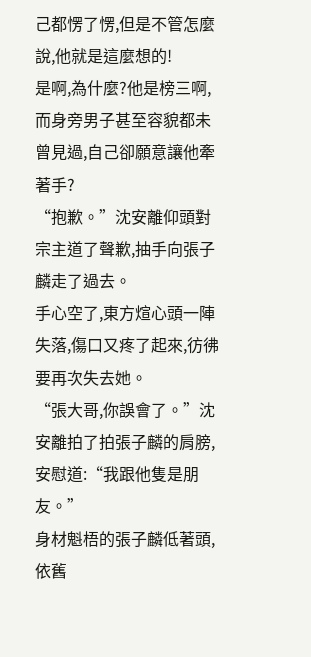己都愣了愣,但是不管怎麼說,他就是這麼想的!
是啊,為什麼?他是榜三啊,而身旁男子甚至容貌都未曾見過,自己卻願意讓他牽著手?
“抱歉。”沈安離仰頭對宗主道了聲歉,抽手向張子麟走了過去。
手心空了,東方煊心頭一陣失落,傷口又疼了起來,彷彿要再次失去她。
“張大哥,你誤會了。”沈安離拍了拍張子麟的肩膀,安慰道:“我跟他隻是朋友。”
身材魁梧的張子麟低著頭,依舊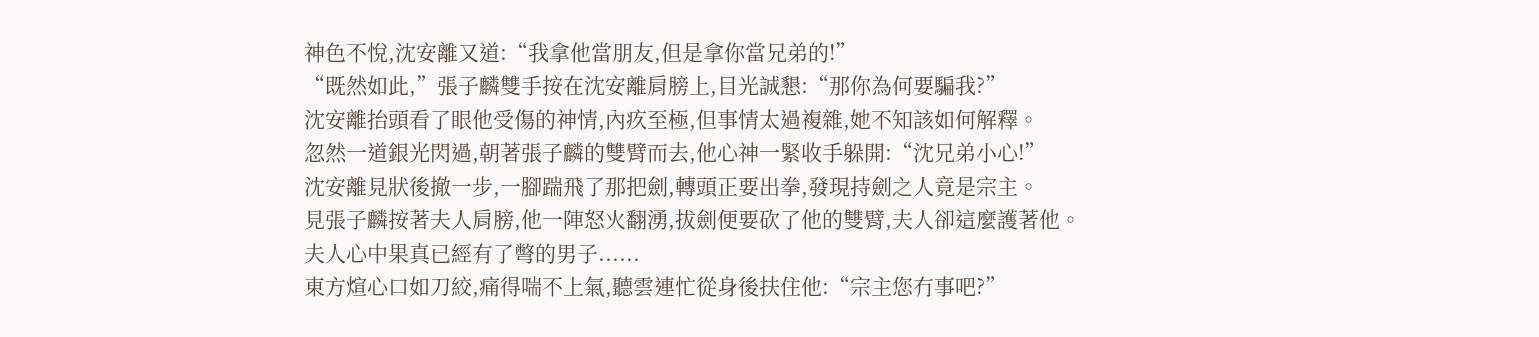神色不悅,沈安離又道:“我拿他當朋友,但是拿你當兄弟的!”
“既然如此,”張子麟雙手按在沈安離肩膀上,目光誠懇:“那你為何要騙我?”
沈安離抬頭看了眼他受傷的神情,內疚至極,但事情太過複雜,她不知該如何解釋。
忽然一道銀光閃過,朝著張子麟的雙臂而去,他心神一緊收手躲開:“沈兄弟小心!”
沈安離見狀後撤一步,一腳踹飛了那把劍,轉頭正要出拳,發現持劍之人竟是宗主。
見張子麟按著夫人肩膀,他一陣怒火翻湧,拔劍便要砍了他的雙臂,夫人卻這麼護著他。
夫人心中果真已經有了彆的男子......
東方煊心口如刀絞,痛得喘不上氣,聽雲連忙從身後扶住他:“宗主您冇事吧?”